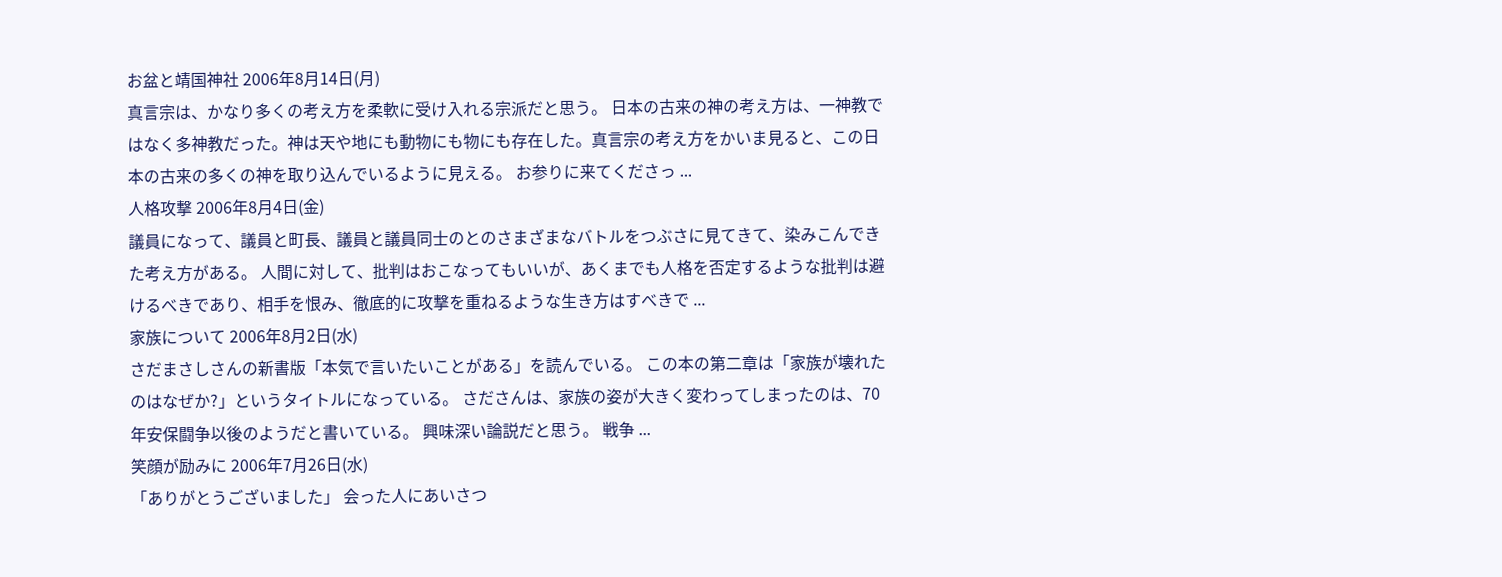お盆と靖国神社 2006年8月14日(月)
真言宗は、かなり多くの考え方を柔軟に受け入れる宗派だと思う。 日本の古来の神の考え方は、一神教ではなく多神教だった。神は天や地にも動物にも物にも存在した。真言宗の考え方をかいま見ると、この日本の古来の多くの神を取り込んでいるように見える。 お参りに来てくださっ ...
人格攻撃 2006年8月4日(金)
議員になって、議員と町長、議員と議員同士のとのさまざまなバトルをつぶさに見てきて、染みこんできた考え方がある。 人間に対して、批判はおこなってもいいが、あくまでも人格を否定するような批判は避けるべきであり、相手を恨み、徹底的に攻撃を重ねるような生き方はすべきで ...
家族について 2006年8月2日(水)
さだまさしさんの新書版「本気で言いたいことがある」を読んでいる。 この本の第二章は「家族が壊れたのはなぜか?」というタイトルになっている。 さださんは、家族の姿が大きく変わってしまったのは、70年安保闘争以後のようだと書いている。 興味深い論説だと思う。 戦争 ...
笑顔が励みに 2006年7月26日(水)
「ありがとうございました」 会った人にあいさつ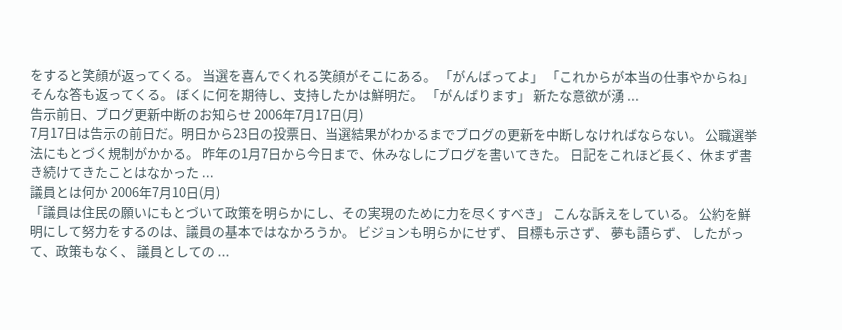をすると笑顔が返ってくる。 当選を喜んでくれる笑顔がそこにある。 「がんばってよ」 「これからが本当の仕事やからね」 そんな答も返ってくる。 ぼくに何を期待し、支持したかは鮮明だ。 「がんばります」 新たな意欲が湧 ...
告示前日、ブログ更新中断のお知らせ 2006年7月17日(月)
7月17日は告示の前日だ。明日から23日の投票日、当選結果がわかるまでブログの更新を中断しなければならない。 公職選挙法にもとづく規制がかかる。 昨年の1月7日から今日まで、休みなしにブログを書いてきた。 日記をこれほど長く、休まず書き続けてきたことはなかった ...
議員とは何か 2006年7月10日(月)
「議員は住民の願いにもとづいて政策を明らかにし、その実現のために力を尽くすべき」 こんな訴えをしている。 公約を鮮明にして努力をするのは、議員の基本ではなかろうか。 ビジョンも明らかにせず、 目標も示さず、 夢も語らず、 したがって、政策もなく、 議員としての ...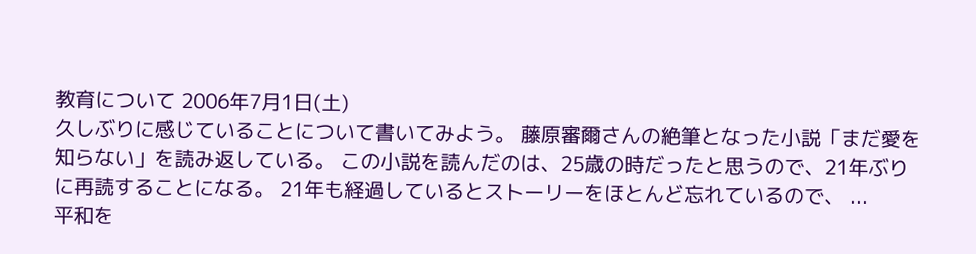教育について 2006年7月1日(土)
久しぶりに感じていることについて書いてみよう。 藤原審爾さんの絶筆となった小説「まだ愛を知らない」を読み返している。 この小説を読んだのは、25歳の時だったと思うので、21年ぶりに再読することになる。 21年も経過しているとストーリーをほとんど忘れているので、 ...
平和を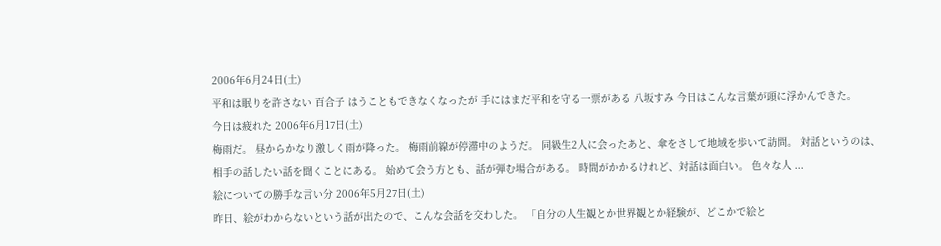2006年6月24日(土)
平和は眠りを許さない 百合子 はうこともできなくなったが 手にはまだ平和を守る一票がある 八坂すみ 今日はこんな言葉が頭に浮かんできた。
今日は疲れた 2006年6月17日(土)
梅雨だ。 昼からかなり激しく雨が降った。 梅雨前線が停滞中のようだ。 同級生2人に会ったあと、傘をさして地域を歩いて訪問。 対話というのは、相手の話したい話を聞くことにある。 始めて会う方とも、話が弾む場合がある。 時間がかかるけれど、対話は面白い。 色々な人 ...
絵についての勝手な言い分 2006年5月27日(土)
昨日、絵がわからないという話が出たので、こんな会話を交わした。 「自分の人生観とか世界観とか経験が、どこかで絵と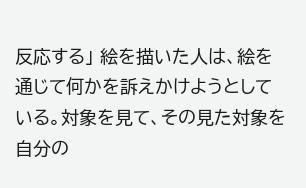反応する」 絵を描いた人は、絵を通じて何かを訴えかけようとしている。対象を見て、その見た対象を自分の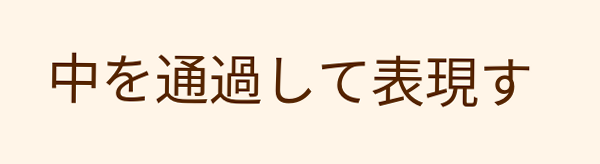中を通過して表現す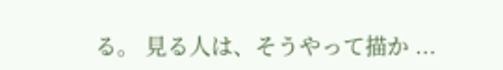る。 見る人は、そうやって描か ...